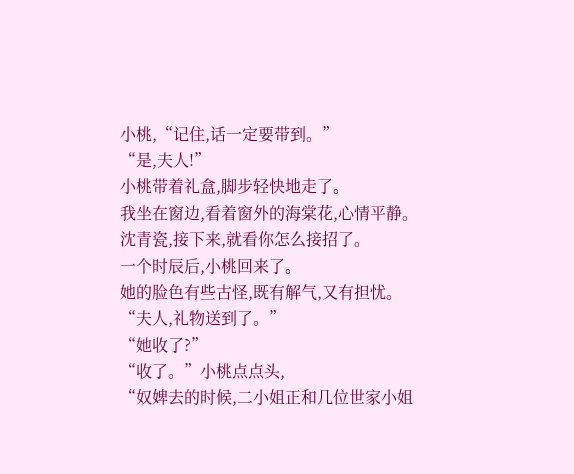小桃,“记住,话一定要带到。”
“是,夫人!”
小桃带着礼盒,脚步轻快地走了。
我坐在窗边,看着窗外的海棠花,心情平静。
沈青瓷,接下来,就看你怎么接招了。
一个时辰后,小桃回来了。
她的脸色有些古怪,既有解气,又有担忧。
“夫人,礼物送到了。”
“她收了?”
“收了。”小桃点点头,
“奴婢去的时候,二小姐正和几位世家小姐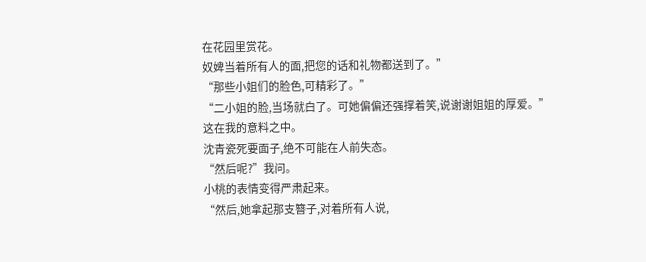在花园里赏花。
奴婢当着所有人的面,把您的话和礼物都送到了。”
“那些小姐们的脸色,可精彩了。”
“二小姐的脸,当场就白了。可她偏偏还强撑着笑,说谢谢姐姐的厚爱。”
这在我的意料之中。
沈青瓷死要面子,绝不可能在人前失态。
“然后呢?”我问。
小桃的表情变得严肃起来。
“然后,她拿起那支簪子,对着所有人说,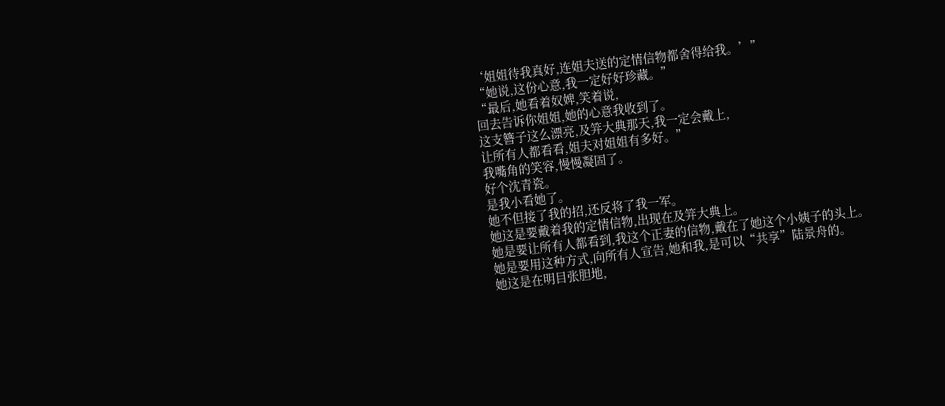‘姐姐待我真好,连姐夫送的定情信物都舍得给我。’”
“她说,这份心意,我一定好好珍藏。”
“最后,她看着奴婢,笑着说,
回去告诉你姐姐,她的心意我收到了。
这支簪子这么漂亮,及笄大典那天,我一定会戴上,
让所有人都看看,姐夫对姐姐有多好。”
我嘴角的笑容,慢慢凝固了。
好个沈青瓷。
是我小看她了。
她不但接了我的招,还反将了我一军。
她这是要戴着我的定情信物,出现在及笄大典上。
她是要让所有人都看到,我这个正妻的信物,戴在了她这个小姨子的头上。
她是要用这种方式,向所有人宣告,她和我,是可以“共享”陆景舟的。
她这是在明目张胆地,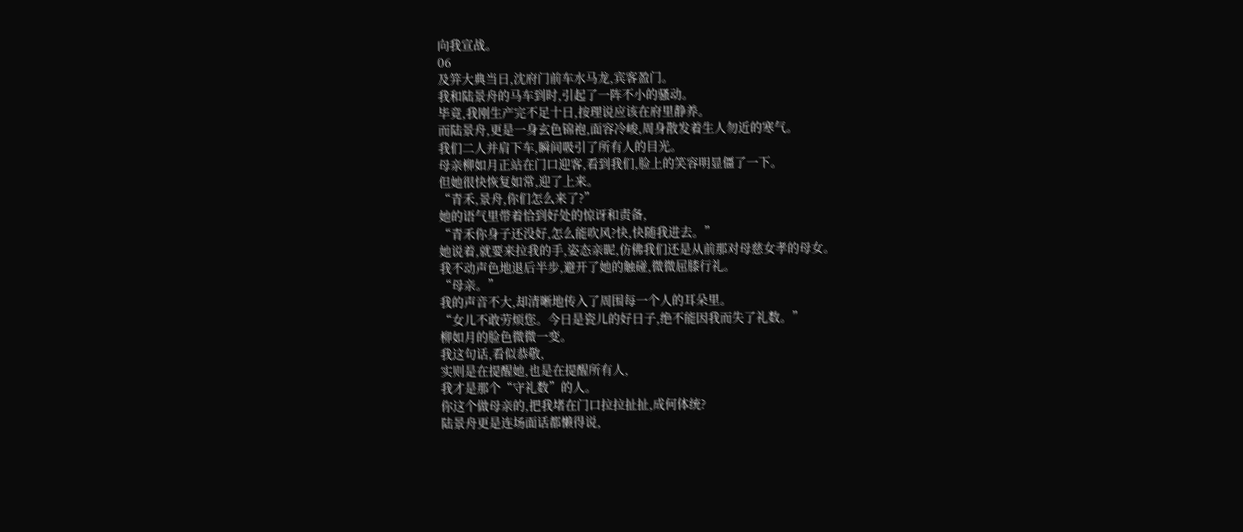向我宣战。
06
及笄大典当日,沈府门前车水马龙,宾客盈门。
我和陆景舟的马车到时,引起了一阵不小的骚动。
毕竟,我刚生产完不足十日,按理说应该在府里静养。
而陆景舟,更是一身玄色锦袍,面容冷峻,周身散发着生人勿近的寒气。
我们二人并肩下车,瞬间吸引了所有人的目光。
母亲柳如月正站在门口迎客,看到我们,脸上的笑容明显僵了一下。
但她很快恢复如常,迎了上来。
“青禾,景舟,你们怎么来了?”
她的语气里带着恰到好处的惊讶和责备,
“青禾你身子还没好,怎么能吹风?快,快随我进去。”
她说着,就要来拉我的手,姿态亲昵,仿佛我们还是从前那对母慈女孝的母女。
我不动声色地退后半步,避开了她的触碰,微微屈膝行礼。
“母亲。”
我的声音不大,却清晰地传入了周围每一个人的耳朵里。
“女儿不敢劳烦您。今日是瓷儿的好日子,绝不能因我而失了礼数。”
柳如月的脸色微微一变。
我这句话,看似恭敬,
实则是在提醒她,也是在提醒所有人,
我才是那个“守礼数”的人。
你这个做母亲的,把我堵在门口拉拉扯扯,成何体统?
陆景舟更是连场面话都懒得说,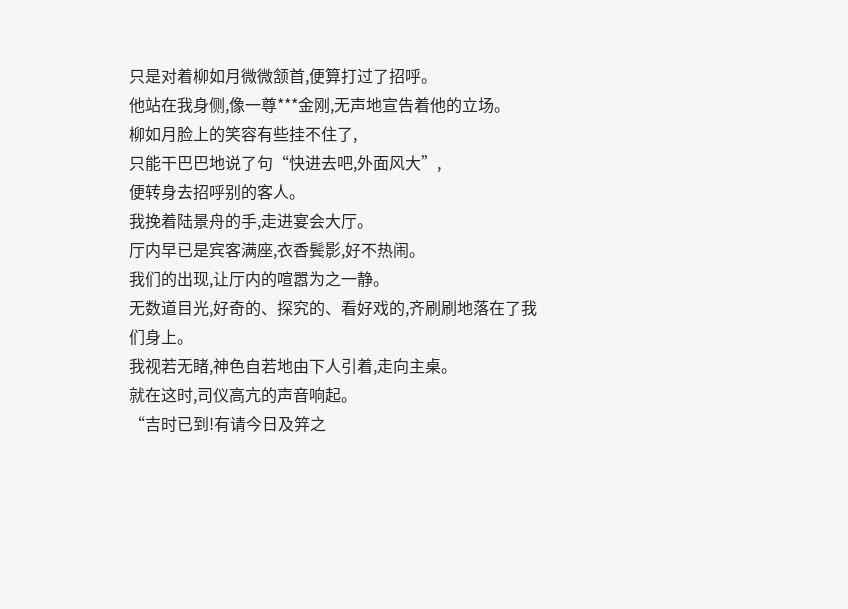只是对着柳如月微微颔首,便算打过了招呼。
他站在我身侧,像一尊***金刚,无声地宣告着他的立场。
柳如月脸上的笑容有些挂不住了,
只能干巴巴地说了句“快进去吧,外面风大”,
便转身去招呼别的客人。
我挽着陆景舟的手,走进宴会大厅。
厅内早已是宾客满座,衣香鬓影,好不热闹。
我们的出现,让厅内的喧嚣为之一静。
无数道目光,好奇的、探究的、看好戏的,齐刷刷地落在了我们身上。
我视若无睹,神色自若地由下人引着,走向主桌。
就在这时,司仪高亢的声音响起。
“吉时已到!有请今日及笄之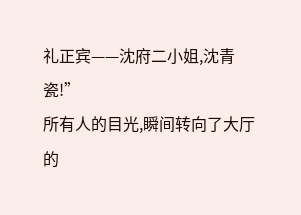礼正宾——沈府二小姐,沈青瓷!”
所有人的目光,瞬间转向了大厅的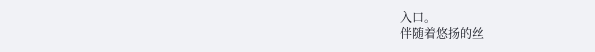入口。
伴随着悠扬的丝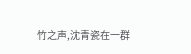竹之声,沈青瓷在一群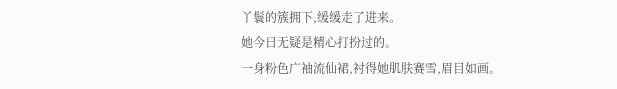丫鬟的簇拥下,缓缓走了进来。
她今日无疑是精心打扮过的。
一身粉色广袖流仙裙,衬得她肌肤赛雪,眉目如画。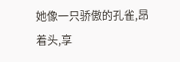她像一只骄傲的孔雀,昂着头,享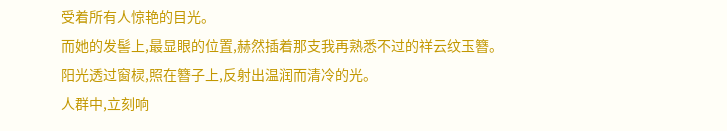受着所有人惊艳的目光。
而她的发髻上,最显眼的位置,赫然插着那支我再熟悉不过的祥云纹玉簪。
阳光透过窗棂,照在簪子上,反射出温润而清冷的光。
人群中,立刻响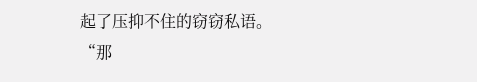起了压抑不住的窃窃私语。
“那